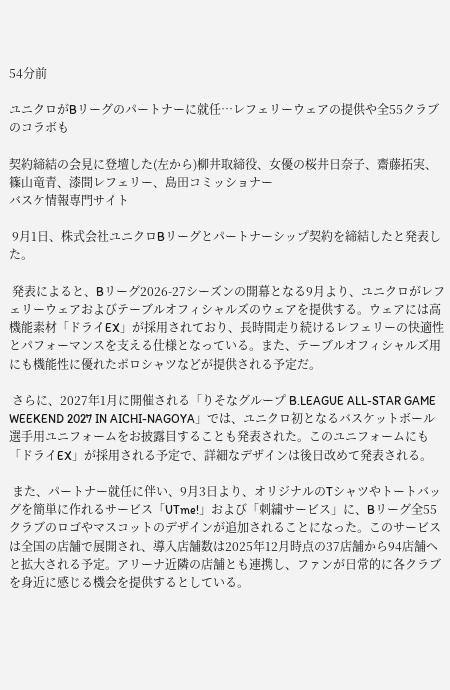54分前

ユニクロがBリーグのパートナーに就任…レフェリーウェアの提供や全55クラブのコラボも

契約締結の会見に登壇した(左から)柳井取締役、女優の桜井日奈子、齋藤拓実、篠山竜青、漆間レフェリー、島田コミッショナー
バスケ情報専門サイト

 9月1日、株式会社ユニクロBリーグとパートナーシップ契約を締結したと発表した。

 発表によると、Bリーグ2026-27シーズンの開幕となる9月より、ユニクロがレフェリーウェアおよびテーブルオフィシャルズのウェアを提供する。ウェアには高機能素材「ドライEX」が採用されており、長時間走り続けるレフェリーの快適性とパフォーマンスを支える仕様となっている。また、テーブルオフィシャルズ用にも機能性に優れたポロシャツなどが提供される予定だ。

 さらに、2027年1月に開催される「りそなグループ B.LEAGUE ALL-STAR GAME WEEKEND 2027 IN AICHI-NAGOYA」では、ユニクロ初となるバスケットボール選手用ユニフォームをお披露目することも発表された。このユニフォームにも「ドライEX」が採用される予定で、詳細なデザインは後日改めて発表される。

 また、パートナー就任に伴い、9月3日より、オリジナルのTシャツやトートバッグを簡単に作れるサービス「UTme!」および「刺繍サービス」に、Bリーグ全55クラブのロゴやマスコットのデザインが追加されることになった。このサービスは全国の店舗で展開され、導入店舗数は2025年12月時点の37店舗から94店舗へと拡大される予定。アリーナ近隣の店舗とも連携し、ファンが日常的に各クラブを身近に感じる機会を提供するとしている。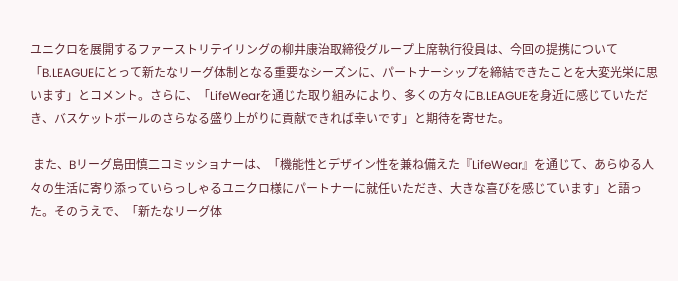ユニクロを展開するファーストリテイリングの柳井康治取締役グループ上席執行役員は、今回の提携について「B.LEAGUEにとって新たなリーグ体制となる重要なシーズンに、パートナーシップを締結できたことを大変光栄に思います」とコメント。さらに、「LifeWearを通じた取り組みにより、多くの方々にB.LEAGUEを身近に感じていただき、バスケットボールのさらなる盛り上がりに貢献できれば幸いです」と期待を寄せた。

 また、Bリーグ島田慎二コミッショナーは、「機能性とデザイン性を兼ね備えた『LifeWear』を通じて、あらゆる人々の生活に寄り添っていらっしゃるユニクロ様にパートナーに就任いただき、大きな喜びを感じています」と語った。そのうえで、「新たなリーグ体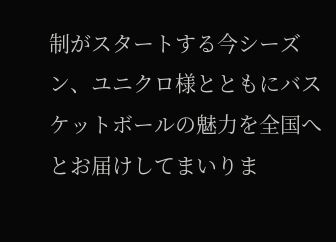制がスタートする今シーズン、ユニクロ様とともにバスケットボールの魅力を全国へとお届けしてまいりま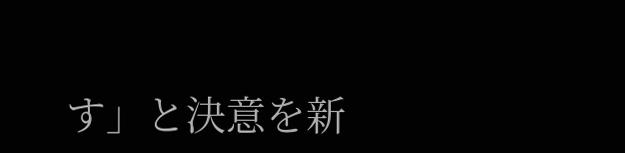す」と決意を新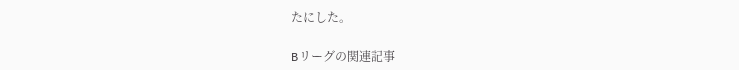たにした。

Bリーグの関連記事